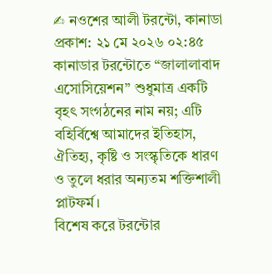✍ নওশের আলী টরন্টো, কানাডা
প্রকাশ: ২১ মে ২০২৬ ০২:৪৫
কানাডার টরন্টোতে “জালালাবাদ এসোসিয়েশন” শুধুমাত্র একটি বৃহৎ সংগঠনের নাম নয়; এটি বহির্বিশ্বে আমাদের ইতিহাস, ঐতিহ্য, কৃষ্টি ও সংস্কৃতিকে ধারণ ও তুলে ধরার অন্যতম শক্তিশালী প্লাটফর্ম।
বিশেষ করে টরন্টোর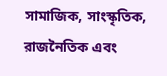সামাজিক, সাংস্কৃতিক, রাজনৈতিক এবং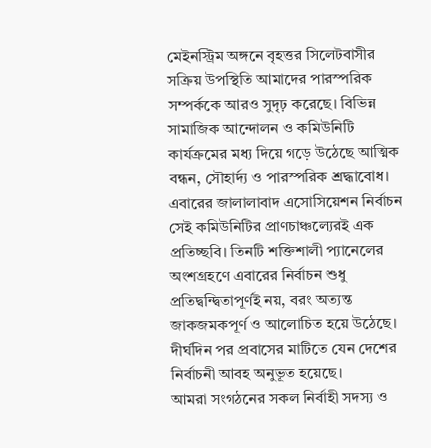মেইনস্ট্রিম অঙ্গনে বৃহত্তর সিলেটবাসীর সক্রিয় উপস্থিতি আমাদের পারস্পরিক সম্পর্ককে আরও সুদৃঢ় করেছে। বিভিন্ন সামাজিক আন্দোলন ও কমিউনিটি কার্যক্রমের মধ্য দিয়ে গড়ে উঠেছে আত্মিক বন্ধন, সৌহার্দ্য ও পারস্পরিক শ্রদ্ধাবোধ।
এবারের জালালাবাদ এসোসিয়েশন নির্বাচন সেই কমিউনিটির প্রাণচাঞ্চল্যেরই এক প্রতিচ্ছবি। তিনটি শক্তিশালী প্যানেলের অংশগ্রহণে এবারের নির্বাচন শুধু প্রতিদ্বন্দ্বিতাপূর্ণই নয়, বরং অত্যন্ত জাকজমকপূর্ণ ও আলোচিত হয়ে উঠেছে। দীর্ঘদিন পর প্রবাসের মাটিতে যেন দেশের নির্বাচনী আবহ অনুভূত হয়েছে।
আমরা সংগঠনের সকল নির্বাহী সদস্য ও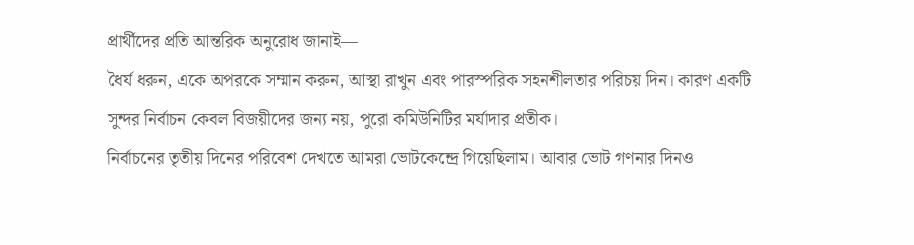প্রার্থীদের প্রতি আন্তরিক অনুরোধ জানাই—
ধৈর্য ধরুন, একে অপরকে সম্মান করুন, আস্থা রাখুন এবং পারস্পরিক সহনশীলতার পরিচয় দিন। কারণ একটি সুন্দর নির্বাচন কেবল বিজয়ীদের জন্য নয়, পুরো কমিউনিটির মর্যাদার প্রতীক।
নির্বাচনের তৃতীয় দিনের পরিবেশ দেখতে আমরা ভোটকেন্দ্রে গিয়েছিলাম। আবার ভোট গণনার দিনও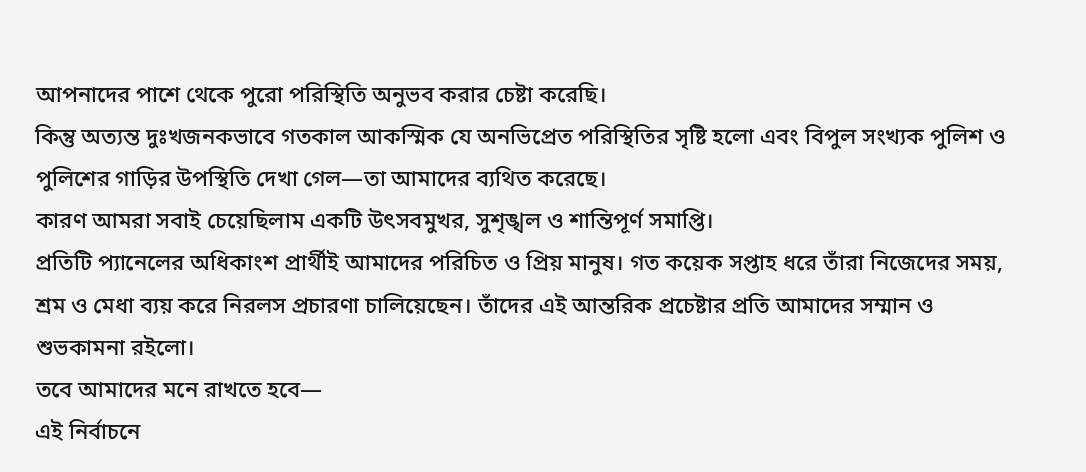আপনাদের পাশে থেকে পুরো পরিস্থিতি অনুভব করার চেষ্টা করেছি।
কিন্তু অত্যন্ত দুঃখজনকভাবে গতকাল আকস্মিক যে অনভিপ্রেত পরিস্থিতির সৃষ্টি হলো এবং বিপুল সংখ্যক পুলিশ ও পুলিশের গাড়ির উপস্থিতি দেখা গেল—তা আমাদের ব্যথিত করেছে।
কারণ আমরা সবাই চেয়েছিলাম একটি উৎসবমুখর, সুশৃঙ্খল ও শান্তিপূর্ণ সমাপ্তি।
প্রতিটি প্যানেলের অধিকাংশ প্রার্থীই আমাদের পরিচিত ও প্রিয় মানুষ। গত কয়েক সপ্তাহ ধরে তাঁরা নিজেদের সময়, শ্রম ও মেধা ব্যয় করে নিরলস প্রচারণা চালিয়েছেন। তাঁদের এই আন্তরিক প্রচেষ্টার প্রতি আমাদের সম্মান ও শুভকামনা রইলো।
তবে আমাদের মনে রাখতে হবে—
এই নির্বাচনে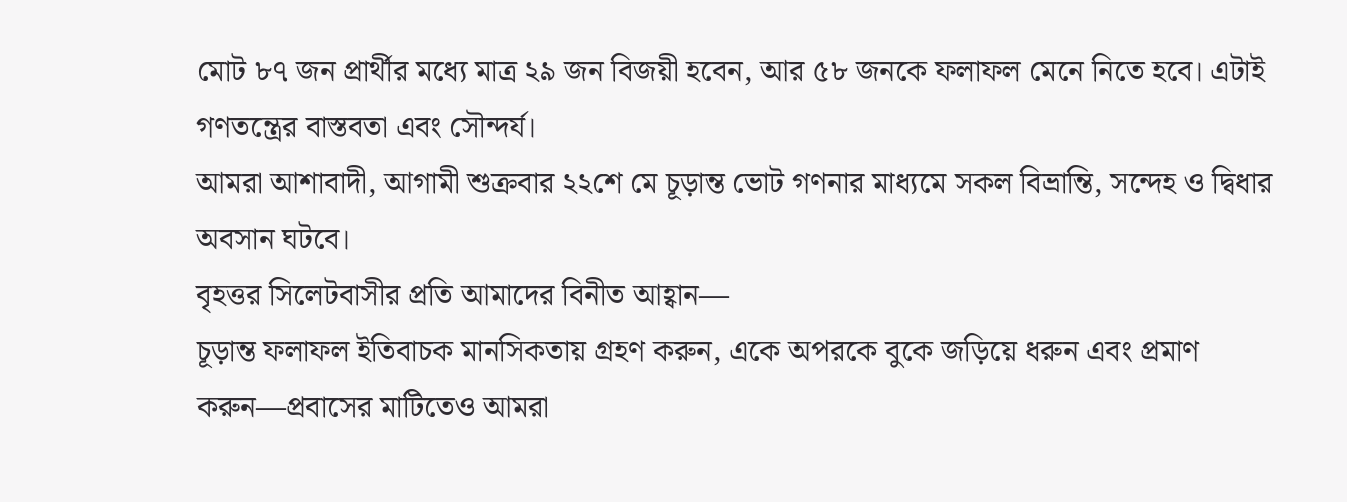মোট ৮৭ জন প্রার্থীর মধ্যে মাত্র ২৯ জন বিজয়ী হবেন, আর ৫৮ জনকে ফলাফল মেনে নিতে হবে। এটাই গণতন্ত্রের বাস্তবতা এবং সৌন্দর্য।
আমরা আশাবাদী, আগামী শুক্রবার ২২শে মে চূড়ান্ত ভোট গণনার মাধ্যমে সকল বিভ্রান্তি, সন্দেহ ও দ্বিধার অবসান ঘটবে।
বৃহত্তর সিলেটবাসীর প্রতি আমাদের বিনীত আহ্বান—
চূড়ান্ত ফলাফল ইতিবাচক মানসিকতায় গ্রহণ করুন, একে অপরকে বুকে জড়িয়ে ধরুন এবং প্রমাণ করুন—প্রবাসের মাটিতেও আমরা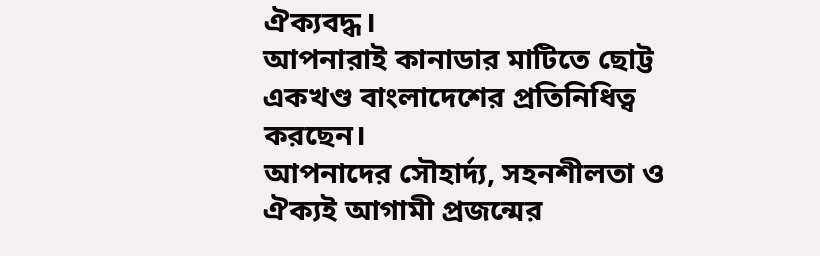ঐক্যবদ্ধ।
আপনারাই কানাডার মাটিতে ছোট্ট একখণ্ড বাংলাদেশের প্রতিনিধিত্ব করছেন।
আপনাদের সৌহার্দ্য, সহনশীলতা ও ঐক্যই আগামী প্রজন্মের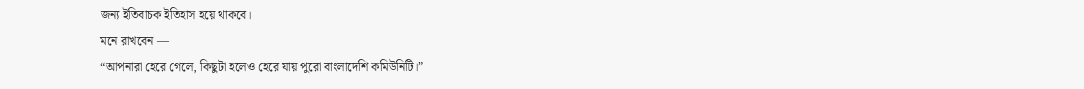জন্য ইতিবাচক ইতিহাস হয়ে থাকবে।
মনে রাখবেন —
“আপনারা হেরে গেলে, কিছুটা হলেও হেরে যায় পুরো বাংলাদেশি কমিউনিটি।”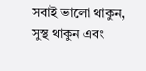সবাই ভালো থাকুন, সুস্থ থাকুন এবং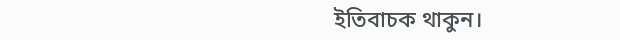ইতিবাচক থাকুন।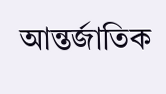আন্তর্জাতিক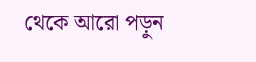থেকে আরো পড়ুন